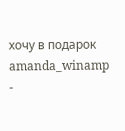хочу в подарок
amanda_winamp
-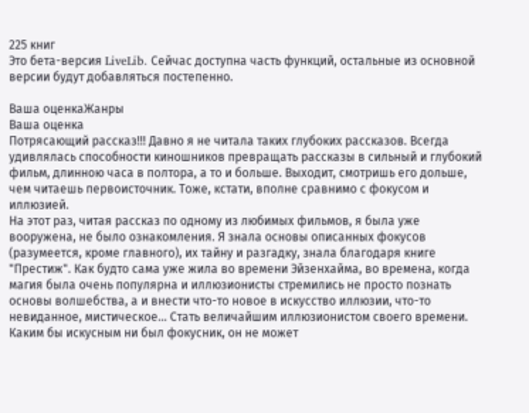225 книг
Это бета-версия LiveLib. Сейчас доступна часть функций, остальные из основной версии будут добавляться постепенно.

Ваша оценкаЖанры
Ваша оценка
Потрясающий рассказ!!! Давно я не читала таких глубоких рассказов. Всегда удивлялась способности киношников превращать рассказы в сильный и глубокий фильм, длинною часа в полтора, а то и больше. Выходит, смотришь его дольше, чем читаешь первоисточник. Тоже, кстати, вполне сравнимо с фокусом и иллюзией.
На этот раз, читая рассказ по одному из любимых фильмов, я была уже вооружена, не было ознакомления. Я знала основы описанных фокусов (разумеется, кроме главного), их тайну и разгадку, знала благодаря книге "Престиж". Как будто сама уже жила во времени Эйзенхайма, во времена, когда магия была очень популярна и иллюзионисты стремились не просто познать основы волшебства, а и внести что-то новое в искусство иллюзии, что-то невиданное, мистическое... Стать величайшим иллюзионистом своего времени.
Каким бы искусным ни был фокусник, он не может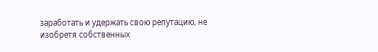заработать и удержать свою репутацию, не изобретя собственных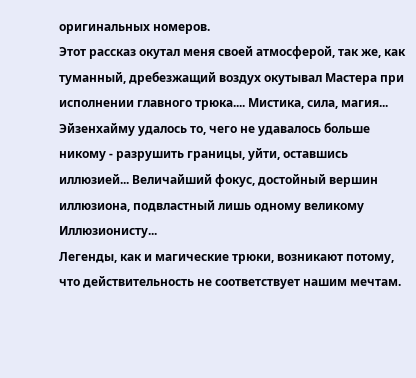оригинальных номеров.
Этот рассказ окутал меня своей атмосферой, так же, как туманный, дребезжащий воздух окутывал Мастера при исполнении главного трюка.... Мистика, сила, магия... Эйзенхайму удалось то, чего не удавалось больше никому - разрушить границы, уйти, оставшись иллюзией... Величайший фокус, достойный вершин иллюзиона, подвластный лишь одному великому Иллюзионисту...
Легенды, как и магические трюки, возникают потому, что действительность не соответствует нашим мечтам.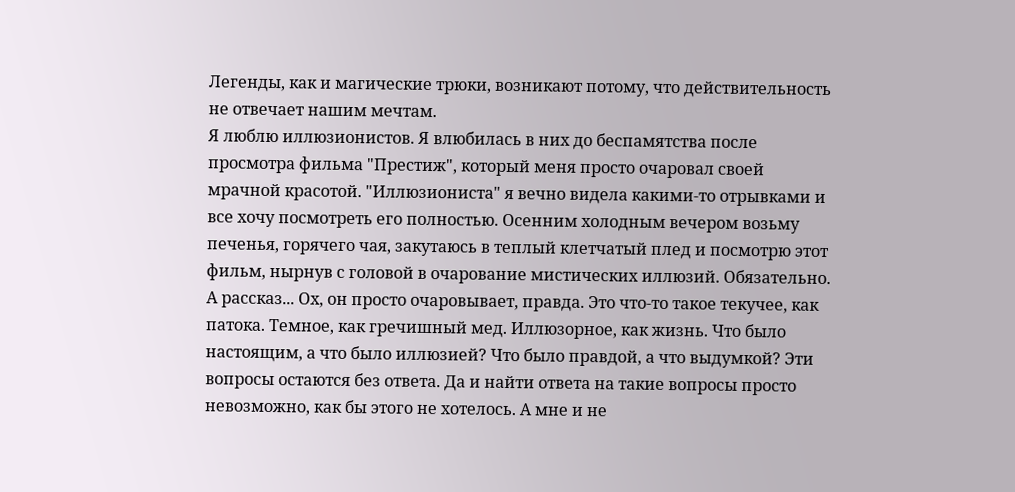Легенды, как и магические трюки, возникают потому, что действительность не отвечает нашим мечтам.
Я люблю иллюзионистов. Я влюбилась в них до беспамятства после просмотра фильма "Престиж", который меня просто очаровал своей мрачной красотой. "Иллюзиониста" я вечно видела какими-то отрывками и все хочу посмотреть его полностью. Осенним холодным вечером возьму печенья, горячего чая, закутаюсь в теплый клетчатый плед и посмотрю этот фильм, нырнув с головой в очарование мистических иллюзий. Обязательно.
А рассказ... Ох, он просто очаровывает, правда. Это что-то такое текучее, как патока. Темное, как гречишный мед. Иллюзорное, как жизнь. Что было настоящим, а что было иллюзией? Что было правдой, а что выдумкой? Эти вопросы остаются без ответа. Да и найти ответа на такие вопросы просто невозможно, как бы этого не хотелось. А мне и не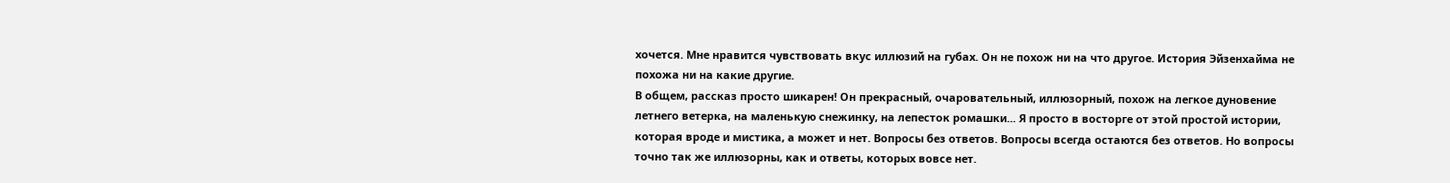хочется. Мне нравится чувствовать вкус иллюзий на губах. Он не похож ни на что другое. История Эйзенхайма не похожа ни на какие другие.
В общем, рассказ просто шикарен! Он прекрасный, очаровательный, иллюзорный, похож на легкое дуновение летнего ветерка, на маленькую снежинку, на лепесток ромашки... Я просто в восторге от этой простой истории, которая вроде и мистика, а может и нет. Вопросы без ответов. Вопросы всегда остаются без ответов. Но вопросы точно так же иллюзорны, как и ответы, которых вовсе нет.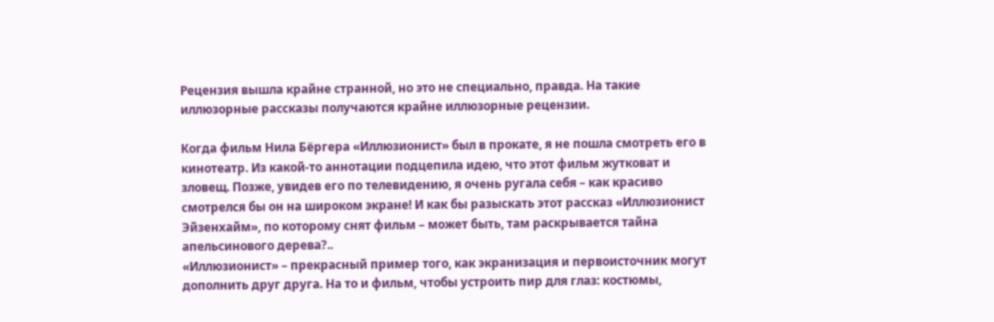Рецензия вышла крайне странной, но это не специально, правда. На такие иллюзорные рассказы получаются крайне иллюзорные рецензии.

Когда фильм Нила Бёргера «Иллюзионист» был в прокате, я не пошла смотреть его в кинотеатр. Из какой-то аннотации подцепила идею, что этот фильм жутковат и зловещ. Позже, увидев его по телевидению, я очень ругала себя – как красиво смотрелся бы он на широком экране! И как бы разыскать этот рассказ «Иллюзионист Эйзенхайм», по которому снят фильм – может быть, там раскрывается тайна апельсинового дерева?..
«Иллюзионист» – прекрасный пример того, как экранизация и первоисточник могут дополнить друг друга. На то и фильм, чтобы устроить пир для глаз: костюмы,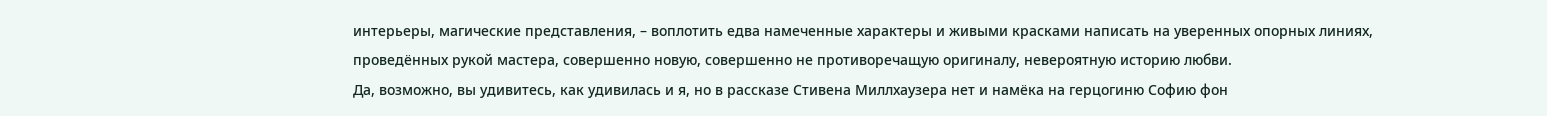интерьеры, магические представления, – воплотить едва намеченные характеры и живыми красками написать на уверенных опорных линиях, проведённых рукой мастера, совершенно новую, совершенно не противоречащую оригиналу, невероятную историю любви.
Да, возможно, вы удивитесь, как удивилась и я, но в рассказе Стивена Миллхаузера нет и намёка на герцогиню Софию фон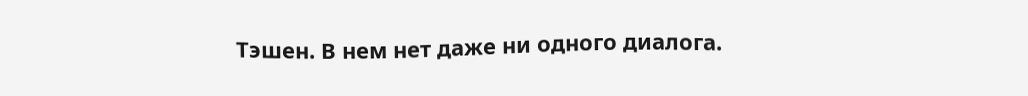Тэшен. В нем нет даже ни одного диалога.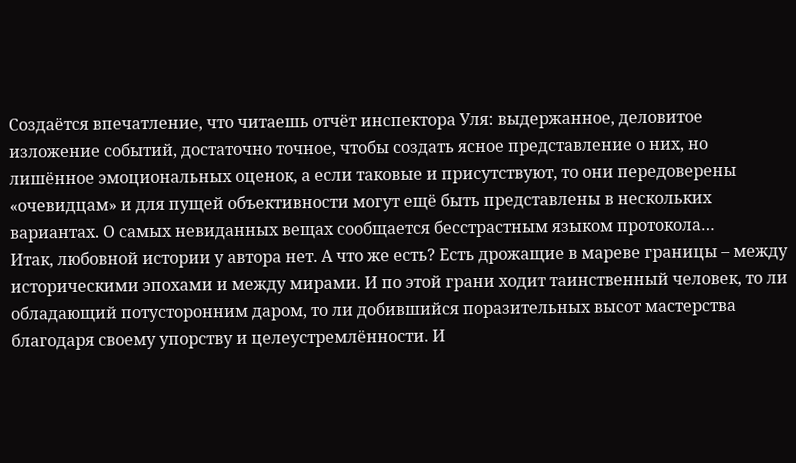Создаётся впечатление, что читаешь отчёт инспектора Уля: выдержанное, деловитое изложение событий, достаточно точное, чтобы создать ясное представление о них, но лишённое эмоциональных оценок, а если таковые и присутствуют, то они передоверены «очевидцам» и для пущей объективности могут ещё быть представлены в нескольких вариантах. О самых невиданных вещах сообщается бесстрастным языком протокола…
Итак, любовной истории у автора нет. А что же есть? Есть дрожащие в мареве границы – между историческими эпохами и между мирами. И по этой грани ходит таинственный человек, то ли обладающий потусторонним даром, то ли добившийся поразительных высот мастерства благодаря своему упорству и целеустремлённости. И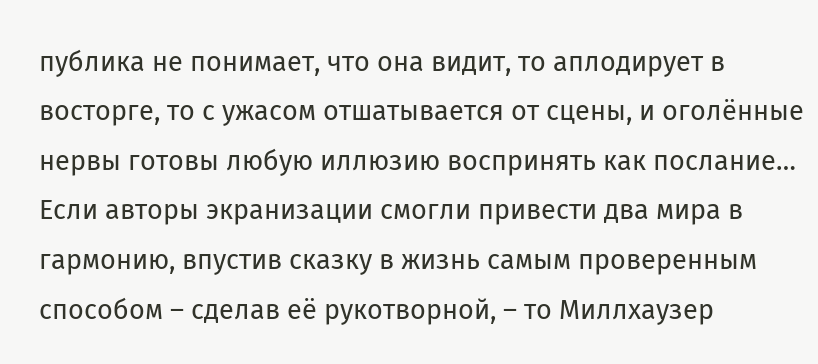публика не понимает, что она видит, то аплодирует в восторге, то с ужасом отшатывается от сцены, и оголённые нервы готовы любую иллюзию воспринять как послание…
Если авторы экранизации смогли привести два мира в гармонию, впустив сказку в жизнь самым проверенным способом – сделав её рукотворной, – то Миллхаузер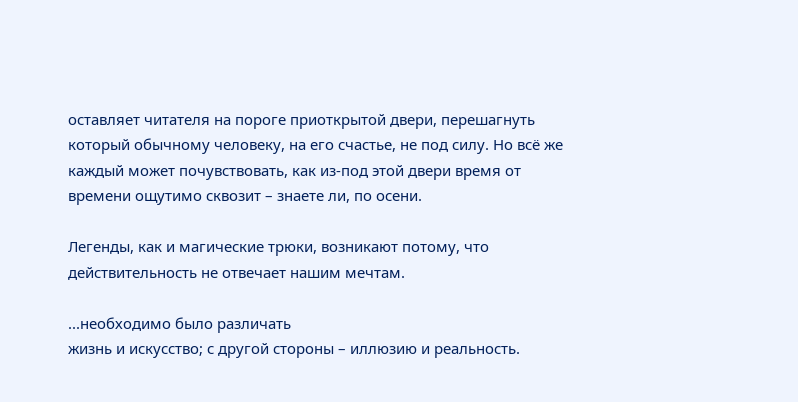оставляет читателя на пороге приоткрытой двери, перешагнуть который обычному человеку, на его счастье, не под силу. Но всё же каждый может почувствовать, как из-под этой двери время от времени ощутимо сквозит – знаете ли, по осени.

Легенды, как и магические трюки, возникают потому, что действительность не отвечает нашим мечтам.

...необходимо было различать
жизнь и искусство; с другой стороны – иллюзию и реальность.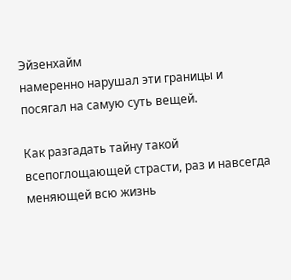Эйзенхайм
намеренно нарушал эти границы и посягал на самую суть вещей.

Как разгадать тайну такой всепоглощающей страсти, раз и навсегда меняющей всю жизнь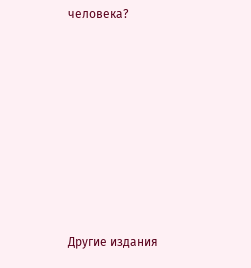человека?












Другие издания